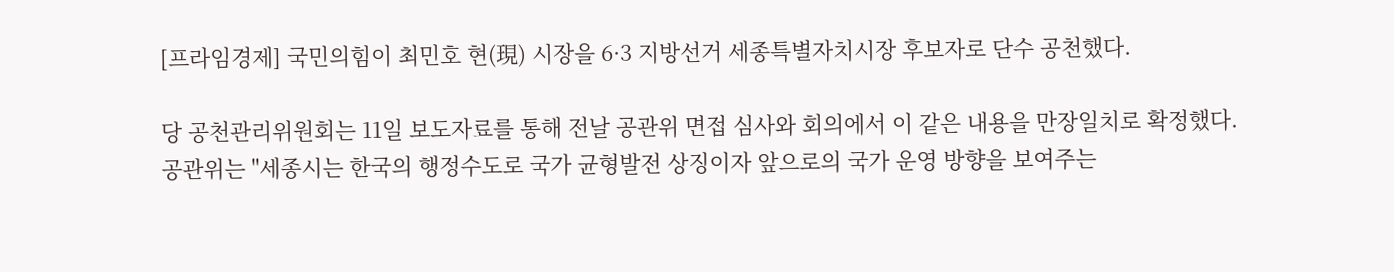[프라임경제] 국민의힘이 최민호 현(現) 시장을 6·3 지방선거 세종특별자치시장 후보자로 단수 공천했다.

당 공천관리위원회는 11일 보도자료를 통해 전날 공관위 면접 심사와 회의에서 이 같은 내용을 만장일치로 확정했다.
공관위는 "세종시는 한국의 행정수도로 국가 균형발전 상징이자 앞으로의 국가 운영 방향을 보여주는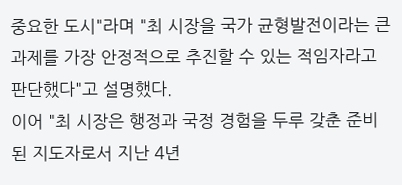중요한 도시"라며 "최 시장을 국가 균형발전이라는 큰 과제를 가장 안정적으로 추진할 수 있는 적임자라고 판단했다"고 설명했다.
이어 "최 시장은 행정과 국정 경험을 두루 갖춘 준비된 지도자로서 지난 4년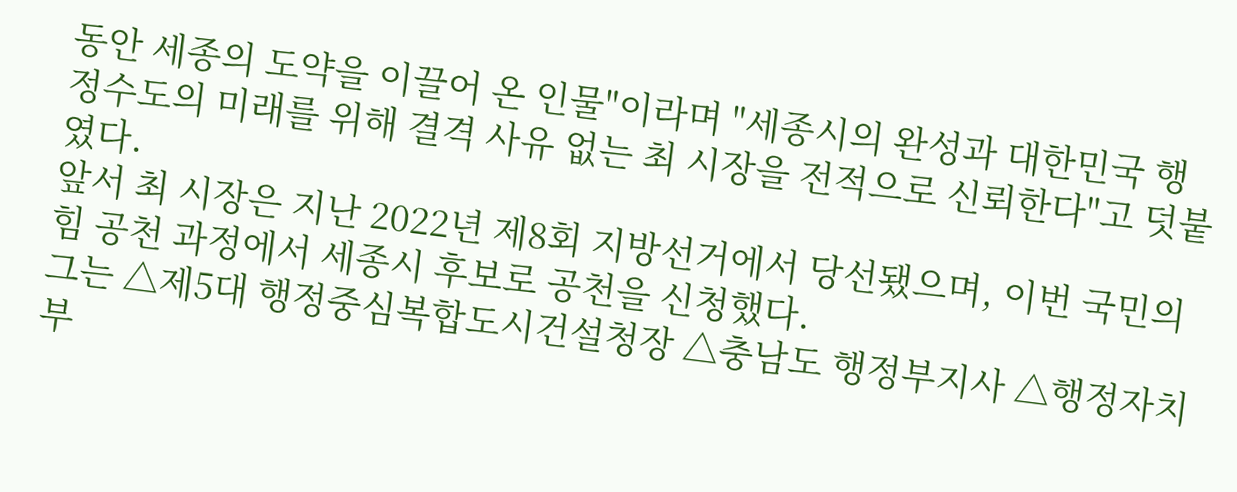동안 세종의 도약을 이끌어 온 인물"이라며 "세종시의 완성과 대한민국 행정수도의 미래를 위해 결격 사유 없는 최 시장을 전적으로 신뢰한다"고 덧붙였다.
앞서 최 시장은 지난 2022년 제8회 지방선거에서 당선됐으며, 이번 국민의힘 공천 과정에서 세종시 후보로 공천을 신청했다.
그는 △제5대 행정중심복합도시건설청장 △충남도 행정부지사 △행정자치부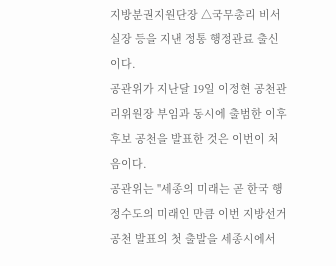지방분권지원단장 △국무총리 비서실장 등을 지낸 정통 행정관료 출신이다.
공관위가 지난달 19일 이정현 공천관리위원장 부임과 동시에 출범한 이후 후보 공천을 발표한 것은 이번이 처음이다.
공관위는 "세종의 미래는 곧 한국 행정수도의 미래인 만큼 이번 지방선거 공천 발표의 첫 출발을 세종시에서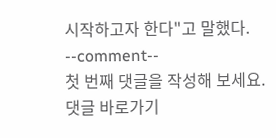시작하고자 한다"고 말했다.
--comment--
첫 번째 댓글을 작성해 보세요.
댓글 바로가기